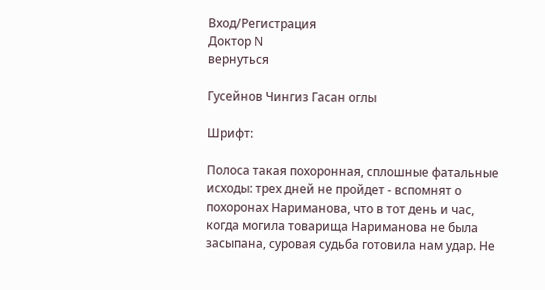Вход/Регистрация
Доктор N
вернуться

Гусейнов Чингиз Гасан оглы

Шрифт:

Полоса такая похоронная, сплошные фатальные исходы: трех дней не пройдет - вспомнят о похоронах Нариманова, что в тот день и час, когда могила товарища Нариманова не была засыпана, суровая судьба готовила нам удар. Не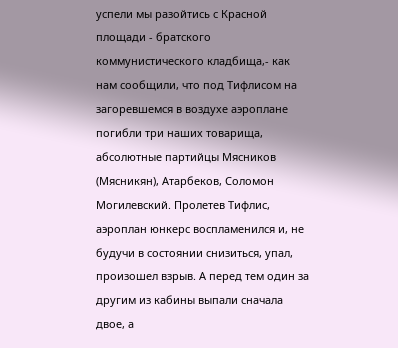успели мы разойтись с Красной площади - братского коммунистического кладбища,- как нам сообщили, что под Тифлисом на загоревшемся в воздухе аэроплане погибли три наших товарища, абсолютные партийцы Мясников (Мясникян), Атарбеков, Соломон Могилевский. Пролетев Тифлис, аэроплан юнкерс воспламенился и, не будучи в состоянии снизиться, упал, произошел взрыв. А перед тем один за другим из кабины выпали сначала двое, а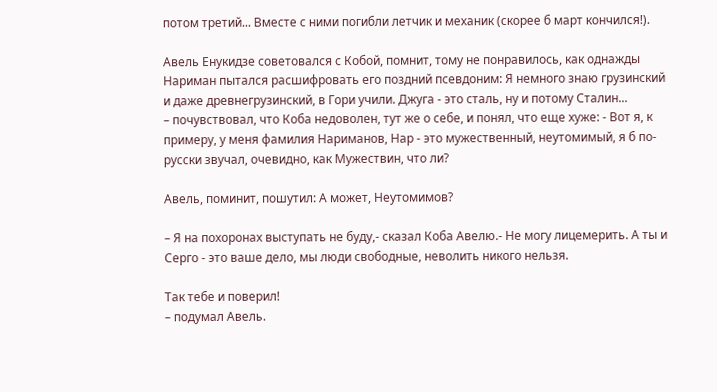потом третий... Вместе с ними погибли летчик и механик (скорее б март кончился!).

Авель Енукидзе советовался с Кобой, помнит, тому не понравилось, как однажды Нариман пытался расшифровать его поздний псевдоним: Я немного знаю грузинский и даже древнегрузинский, в Гори учили. Джуга - это сталь, ну и потому Сталин...
– почувствовал, что Коба недоволен, тут же о себе, и понял, что еще хуже: - Вот я, к примеру, у меня фамилия Нариманов, Нар - это мужественный, неутомимый, я б по-русски звучал, очевидно, как Мужествин, что ли?

Авель, поминит, пошутил: А может, Неутомимов?

– Я на похоронах выступать не буду,- сказал Коба Авелю.- Не могу лицемерить. А ты и Серго - это ваше дело, мы люди свободные, неволить никого нельзя.

Так тебе и поверил!
– подумал Авель.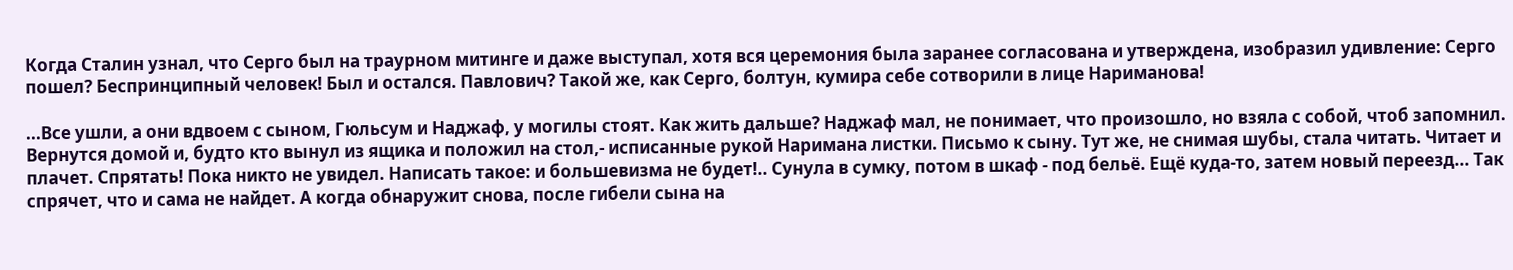Когда Сталин узнал, что Серго был на траурном митинге и даже выступал, хотя вся церемония была заранее согласована и утверждена, изобразил удивление: Серго пошел? Беспринципный человек! Был и остался. Павлович? Такой же, как Серго, болтун, кумира себе сотворили в лице Нариманова!

...Все ушли, а они вдвоем с сыном, Гюльсум и Наджаф, у могилы стоят. Как жить дальше? Наджаф мал, не понимает, что произошло, но взяла с собой, чтоб запомнил. Вернутся домой и, будто кто вынул из ящика и положил на стол,- исписанные рукой Наримана листки. Письмо к сыну. Тут же, не снимая шубы, стала читать. Читает и плачет. Спрятать! Пока никто не увидел. Написать такое: и большевизма не будет!.. Сунула в сумку, потом в шкаф - под бельё. Ещё куда-то, затем новый переезд... Так спрячет, что и сама не найдет. А когда обнаружит снова, после гибели сына на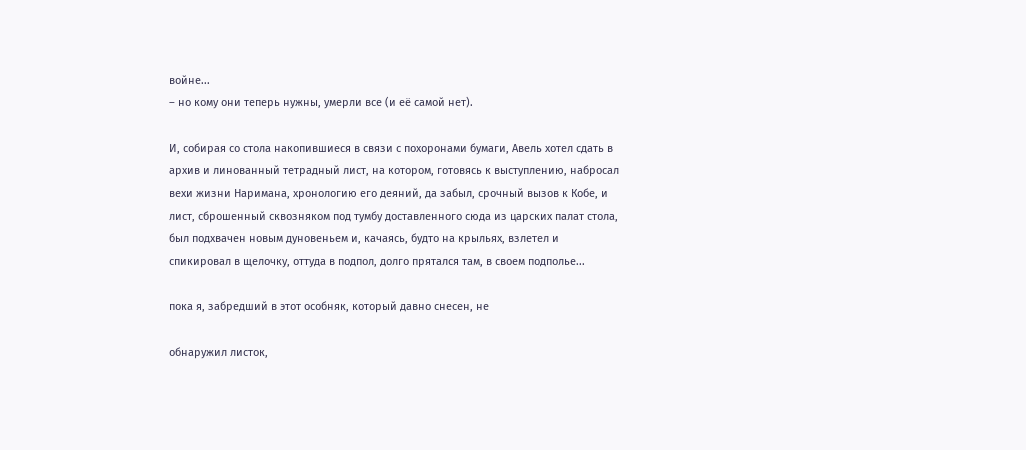войне...
– но кому они теперь нужны, умерли все (и её самой нет).

И, собирая со стола накопившиеся в связи с похоронами бумаги, Авель хотел сдать в архив и линованный тетрадный лист, на котором, готовясь к выступлению, набросал вехи жизни Наримана, хронологию его деяний, да забыл, срочный вызов к Кобе, и лист, сброшенный сквозняком под тумбу доставленного сюда из царских палат стола, был подхвачен новым дуновеньем и, качаясь, будто на крыльях, взлетел и спикировал в щелочку, оттуда в подпол, долго прятался там, в своем подполье...

пока я, забредший в этот особняк, который давно снесен, не

обнаружил листок,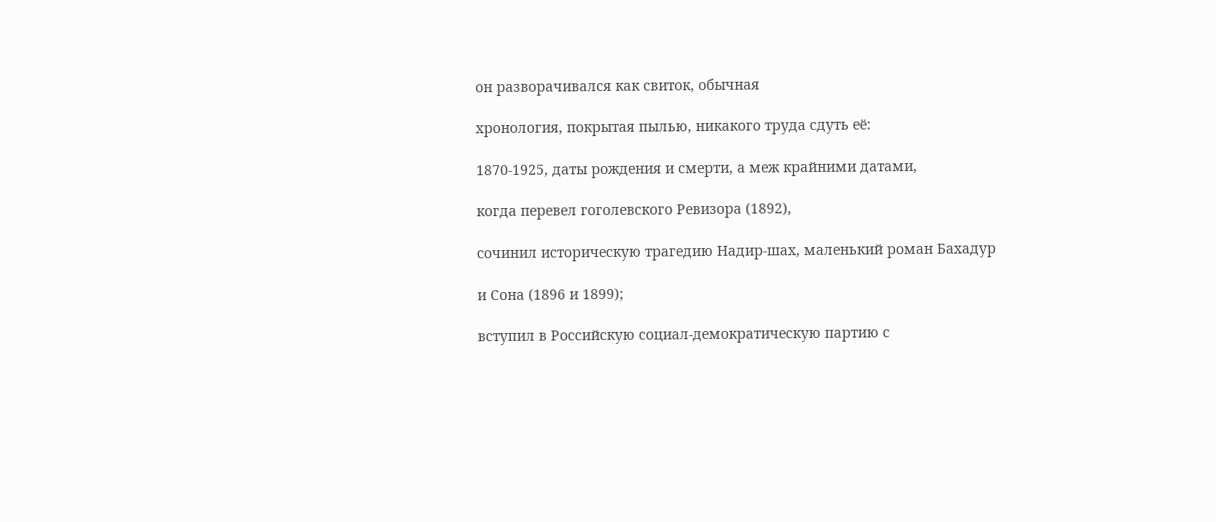он разворачивался как свиток, обычная

хронология, покрытая пылью, никакого труда сдуть её:

1870-1925, даты рождения и смерти, а меж крайними датами,

когда перевел гоголевского Ревизора (1892),

сочинил историческую трагедию Надир-шах, маленький роман Бахадур

и Сона (1896 и 1899);

вступил в Российскую социал-демократическую партию с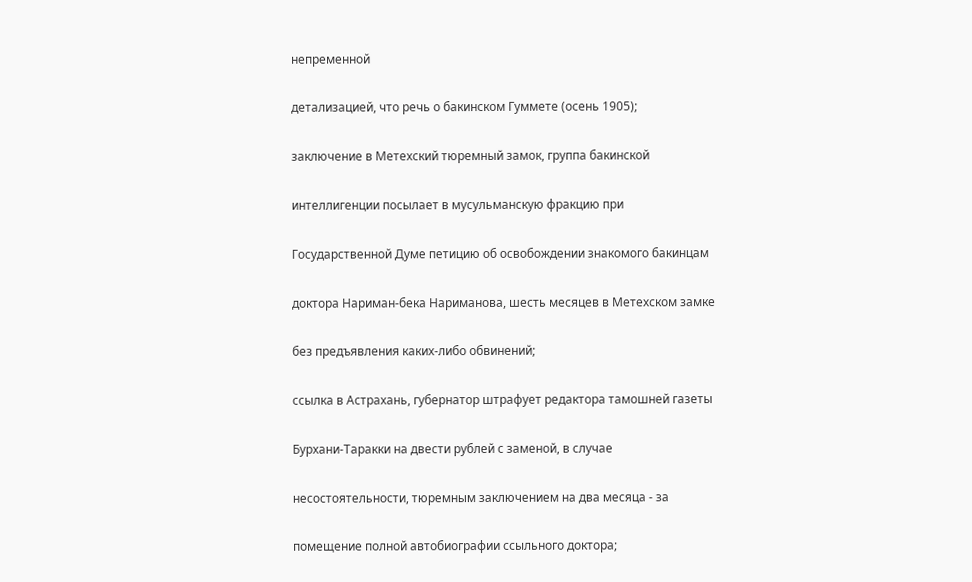непременной

детализацией, что речь о бакинском Гуммете (осень 1905);

заключение в Метехский тюремный замок, группа бакинской

интеллигенции посылает в мусульманскую фракцию при

Государственной Думе петицию об освобождении знакомого бакинцам

доктора Нариман-бека Нариманова, шесть месяцев в Метехском замке

без предъявления каких-либо обвинений;

ссылка в Астрахань, губернатор штрафует редактора тамошней газеты

Бурхани-Таракки на двести рублей с заменой, в случае

несостоятельности, тюремным заключением на два месяца - за

помещение полной автобиографии ссыльного доктора;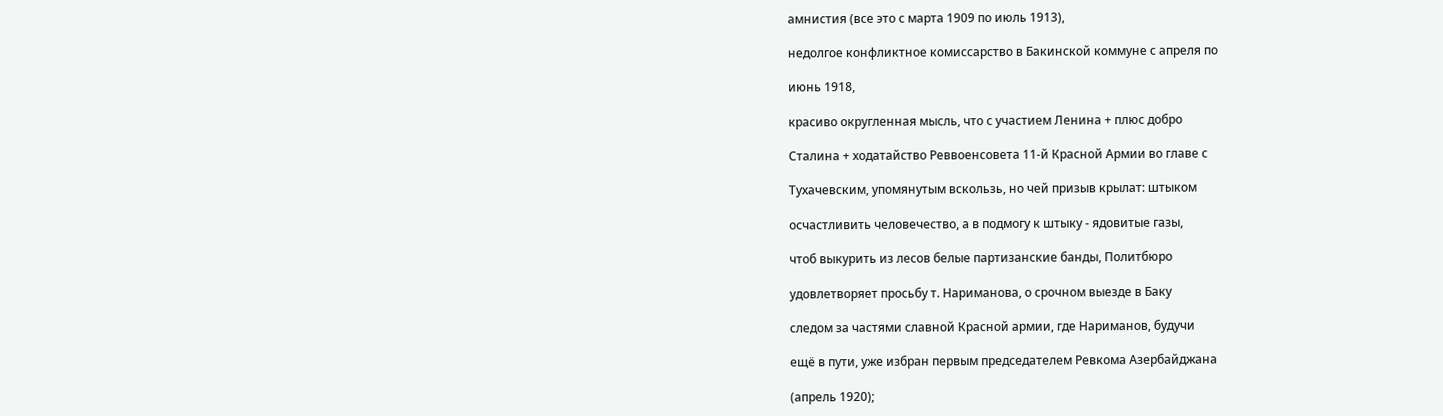амнистия (все это с марта 1909 по июль 1913),

недолгое конфликтное комиссарство в Бакинской коммуне с апреля по

июнь 1918,

красиво округленная мысль, что с участием Ленина + плюс добро

Сталина + ходатайство Реввоенсовета 11-й Красной Армии во главе с

Тухачевским, упомянутым вскользь, но чей призыв крылат: штыком

осчастливить человечество, а в подмогу к штыку - ядовитые газы,

чтоб выкурить из лесов белые партизанские банды, Политбюро

удовлетворяет просьбу т. Нариманова, о срочном выезде в Баку

следом за частями славной Красной армии, где Нариманов, будучи

ещё в пути, уже избран первым председателем Ревкома Азербайджана

(апрель 1920);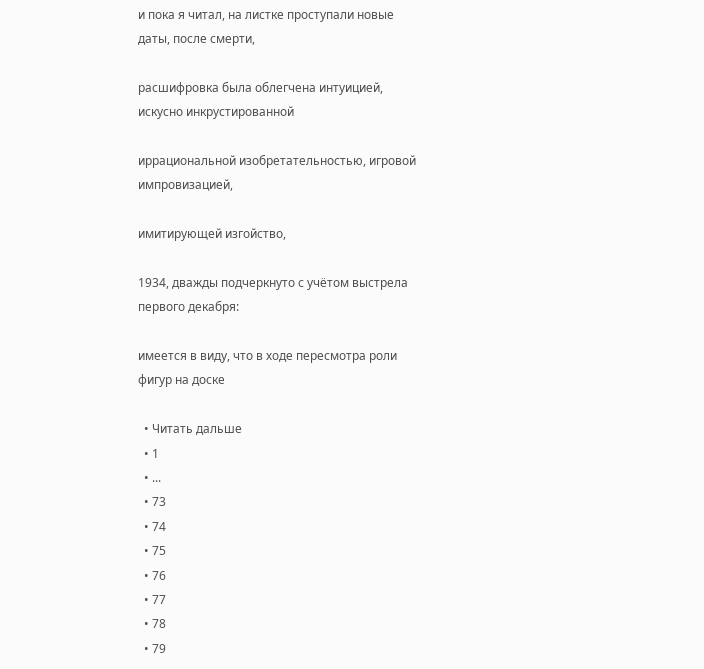и пока я читал, на листке проступали новые даты, после смерти,

расшифровка была облегчена интуицией, искусно инкрустированной

иррациональной изобретательностью, игровой импровизацией,

имитирующей изгойство,

1934, дважды подчеркнуто с учётом выстрела первого декабря:

имеется в виду, что в ходе пересмотра роли фигур на доске

  • Читать дальше
  • 1
  • ...
  • 73
  • 74
  • 75
  • 76
  • 77
  • 78
  • 79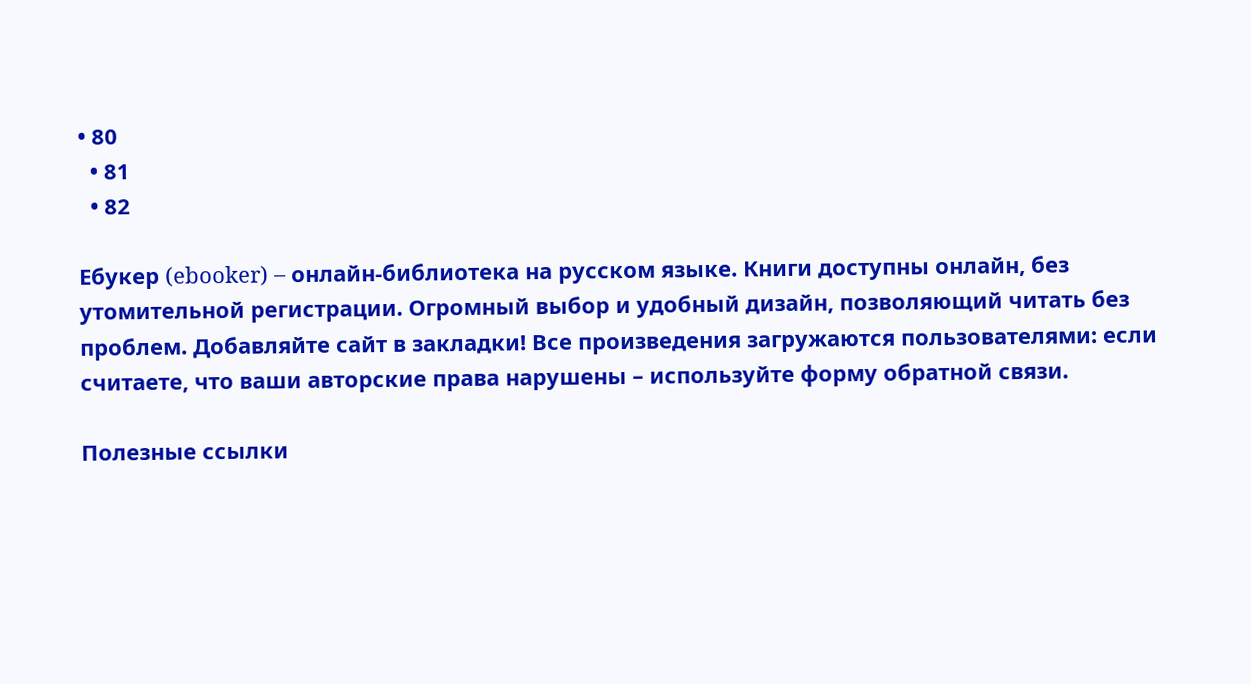• 80
  • 81
  • 82

Ебукер (ebooker) – онлайн-библиотека на русском языке. Книги доступны онлайн, без утомительной регистрации. Огромный выбор и удобный дизайн, позволяющий читать без проблем. Добавляйте сайт в закладки! Все произведения загружаются пользователями: если считаете, что ваши авторские права нарушены – используйте форму обратной связи.

Полезные ссылки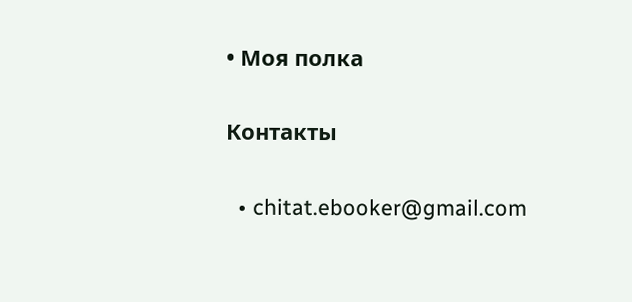• Моя полка

Контакты

  • chitat.ebooker@gmail.com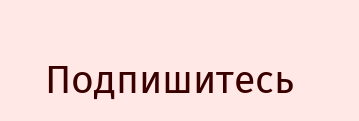Подпишитесь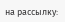на рассылку: